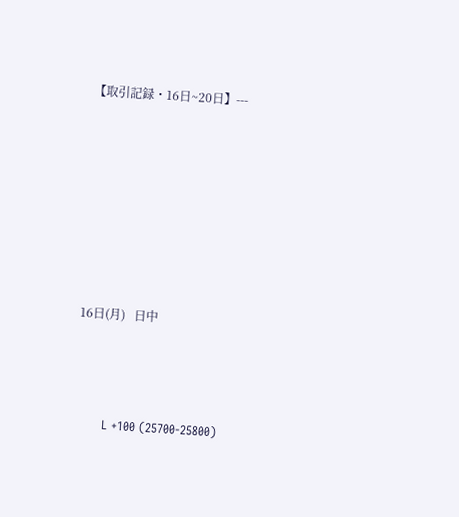【取引記録・16日~20日】---







16日(月)   日中



       L +100 (25700-25800)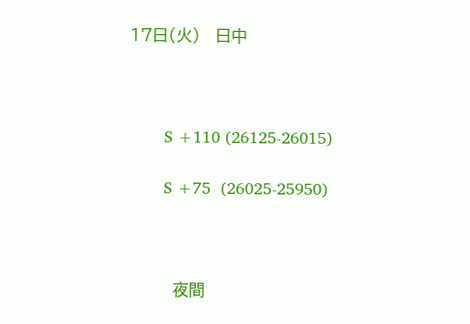17日(火)   日中



       S +110 (26125-26015)

       S +75  (26025-25950)



         夜間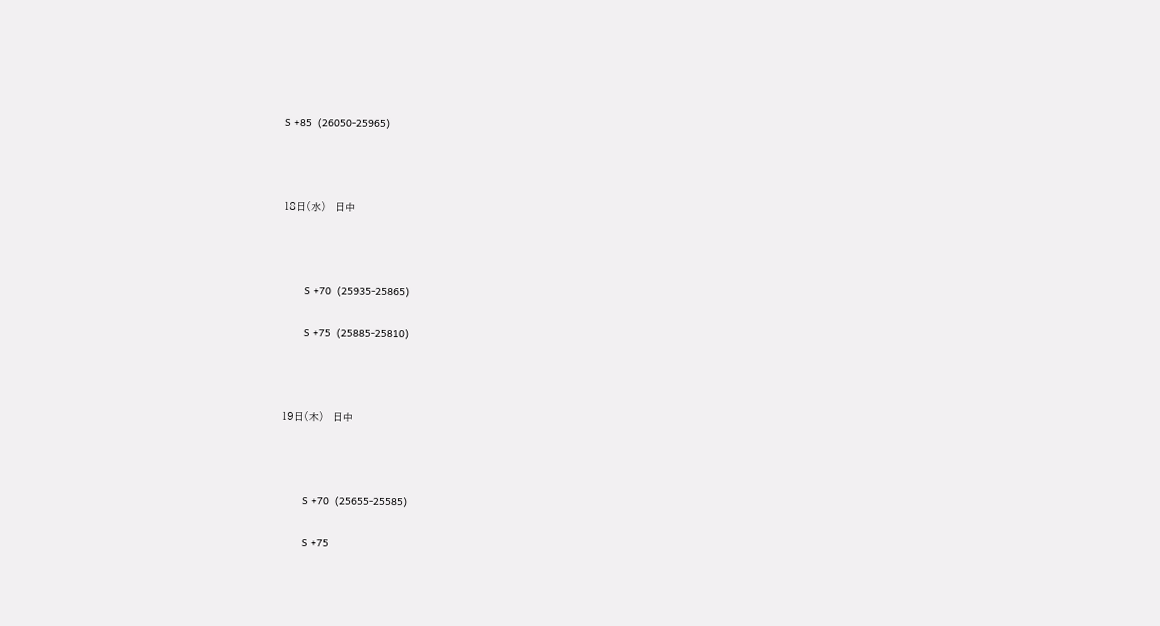S +85  (26050-25965)



18日(水)   日中



       S +70  (25935-25865)

       S +75  (25885-25810)



19日(木)   日中



       S +70  (25655-25585)

       S +75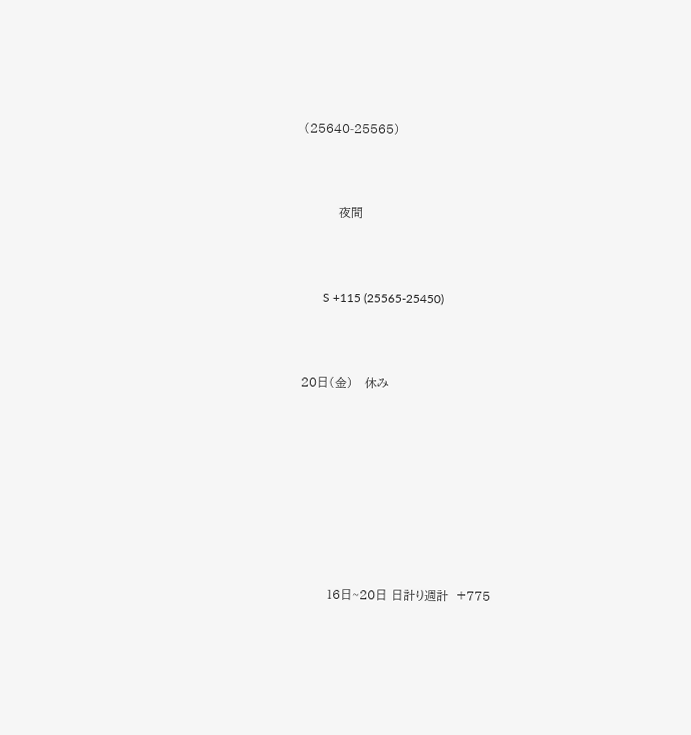(25640-25565)



         夜間



       S +115 (25565-25450)



20日(金)   休み









       16日~20日 日計り週計  +775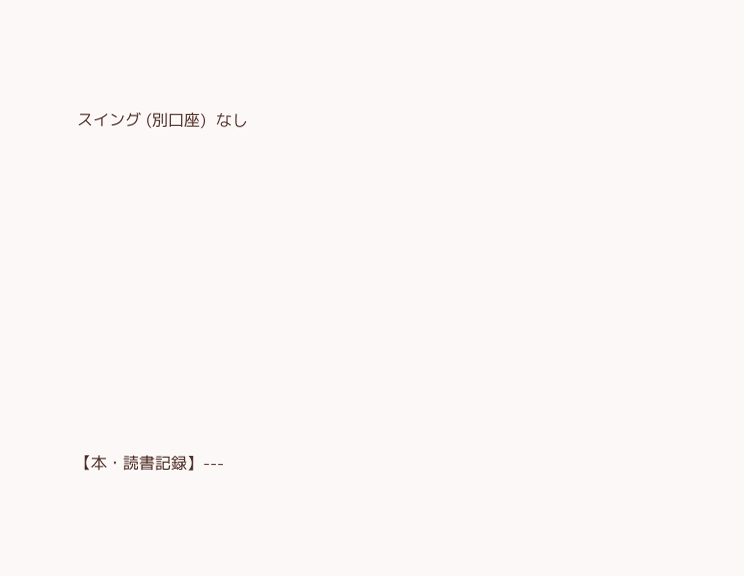スイング (別口座)  なし











【本・読書記録】---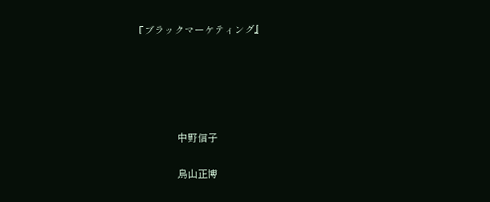『ブラックマーケティング』





              中野信子

              鳥山正博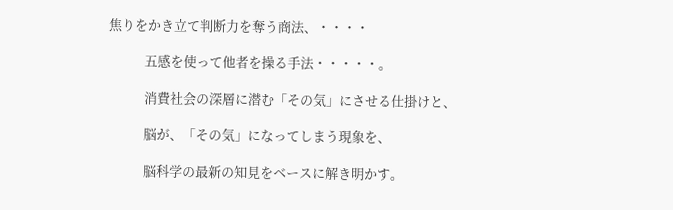焦りをかき立て判断力を奪う商法、・・・・

            五感を使って他者を操る手法・・・・・。

            消費社会の深層に潜む「その気」にさせる仕掛けと、

            脳が、「その気」になってしまう現象を、

            脳科学の最新の知見をベースに解き明かす。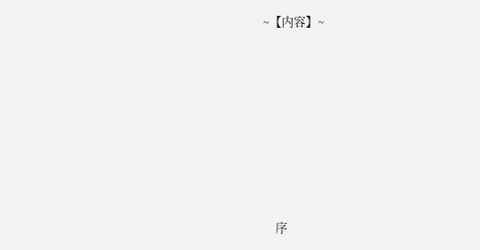~【内容】~







    序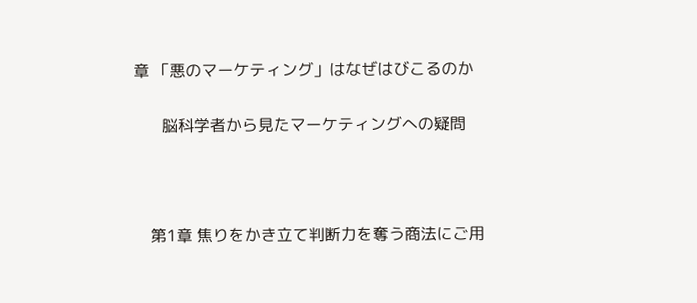章 「悪のマーケティング」はなぜはびこるのか

       脳科学者から見たマーケティングへの疑問



    第1章 焦りをかき立て判断力を奪う商法にご用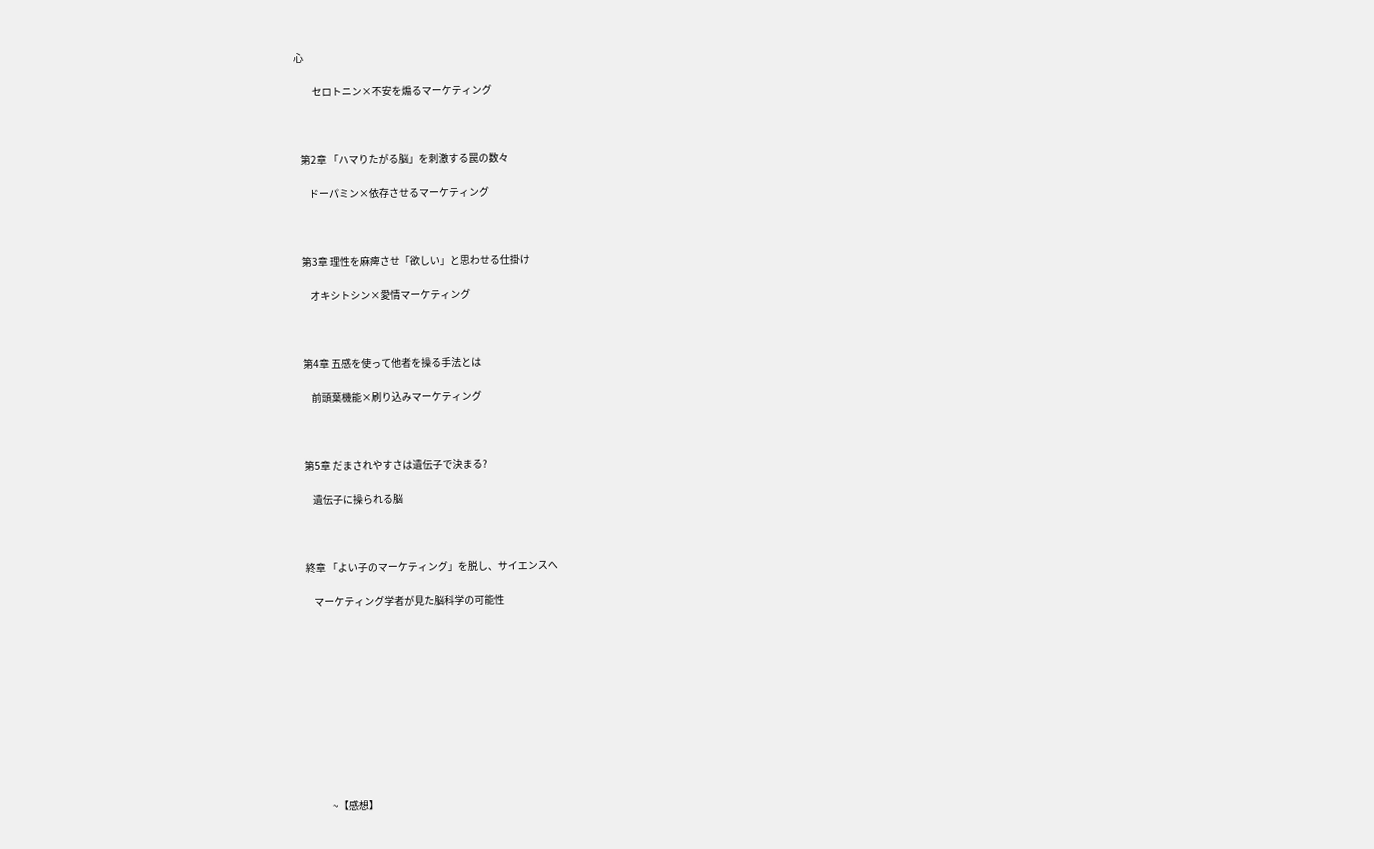心

         セロトニン×不安を煽るマーケティング



   第2章 「ハマりたがる脳」を刺激する罠の数々

       ドーパミン×依存させるマーケティング



   第3章 理性を麻痺させ「欲しい」と思わせる仕掛け

       オキシトシン×愛情マーケティング



   第4章 五感を使って他者を操る手法とは

       前頭葉機能×刷り込みマーケティング



   第5章 だまされやすさは遺伝子で決まる?

       遺伝子に操られる脳



   終章 「よい子のマーケティング」を脱し、サイエンスへ

       マーケティング学者が見た脳科学の可能性











               ~【感想】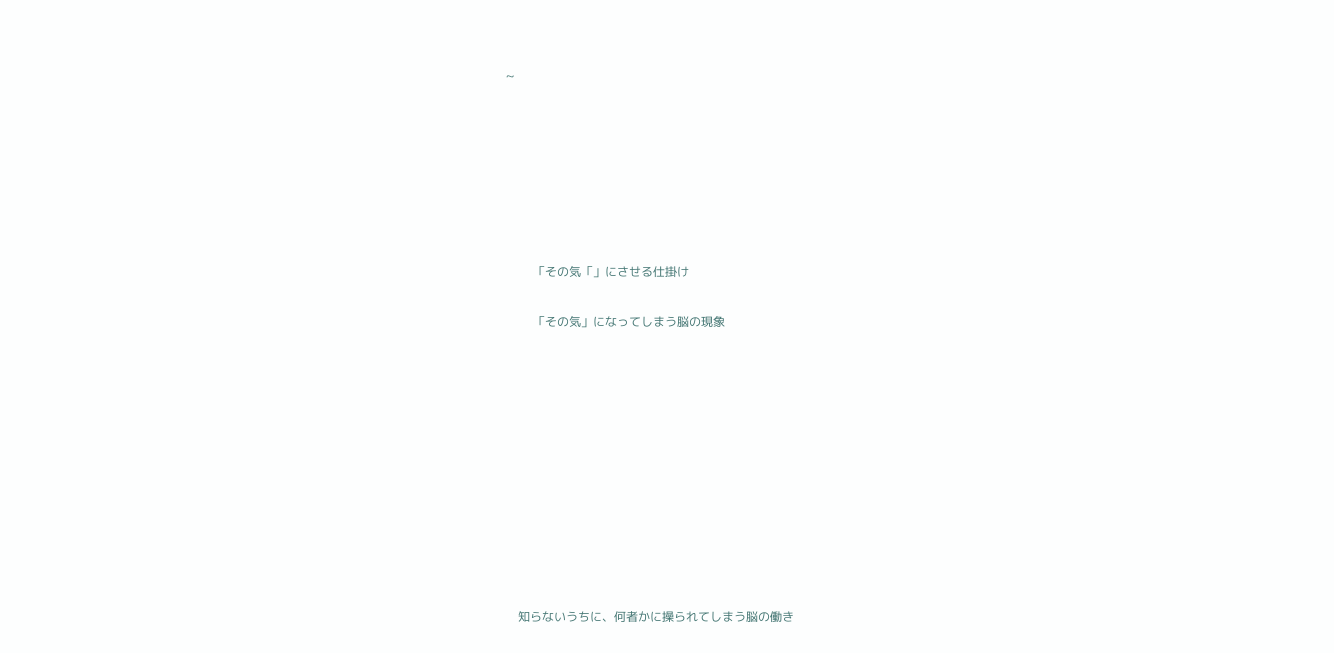~







         「その気「」にさせる仕掛け

         「その気」になってしまう脳の現象











    知らないうちに、何者かに操られてしまう脳の働き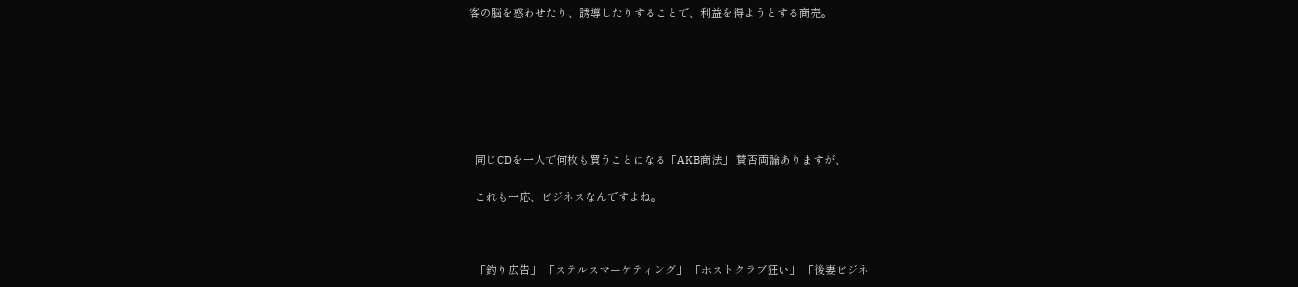客の脳を惑わせたり、誘導したりすることで、利益を得ようとする商売。







  同じCDを一人で何枚も買うことになる「AKB商法」 賛否両論ありますが、

  これも一応、ビジネスなんですよね。



  「釣り広告」 「ステルスマーケティング」 「ホストクラブ狂い」 「後妻ビジネ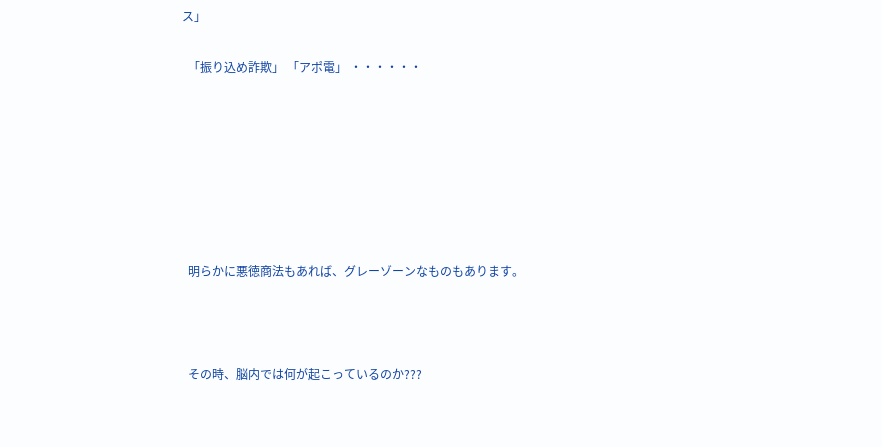ス」

  「振り込め詐欺」 「アポ電」 ・・・・・・







  明らかに悪徳商法もあれば、グレーゾーンなものもあります。



  その時、脳内では何が起こっているのか???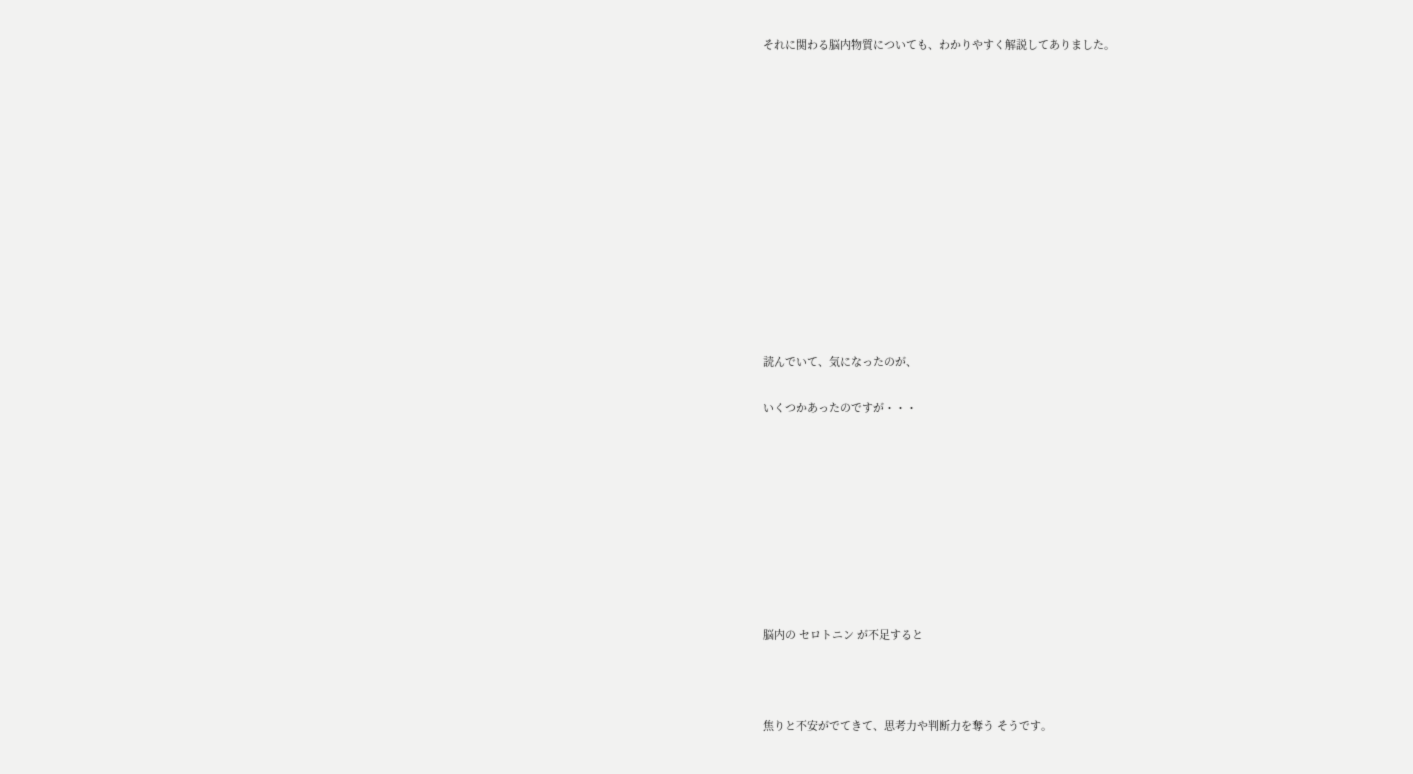それに関わる脳内物質についても、わかりやすく解説してありました。













読んでいて、気になったのが、

いくつかあったのですが・・・









脳内の セロトニン が不足すると



焦りと不安がでてきて、思考力や判断力を奪う そうです。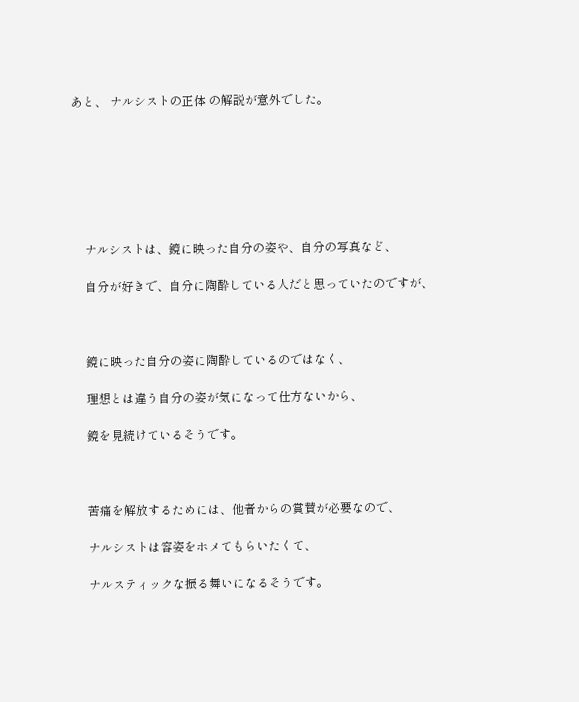あと、 ナルシストの正体 の解説が意外でした。







    ナルシストは、鏡に映った自分の姿や、自分の写真など、

    自分が好きで、自分に陶酔している人だと思っていたのですが、



    鏡に映った自分の姿に陶酔しているのではなく、

    理想とは違う自分の姿が気になって仕方ないから、

    鏡を見続けているそうです。



    苦痛を解放するためには、他者からの賞賛が必要なので、

    ナルシストは容姿をホメてもらいたくて、

    ナルスティックな振る舞いになるそうです。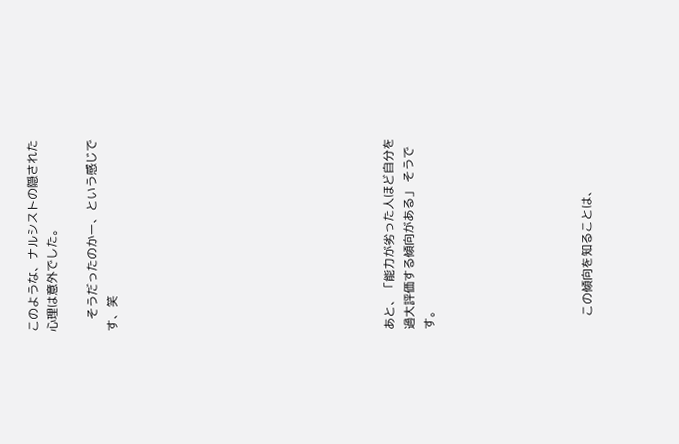このような、ナルシストの隠された心理は意外でした。

    そうだったのかー、という感じです、笑













あと、「能力が劣った人ほど自分を過大評価する傾向がある」 そうです。







    この傾向を知ることは、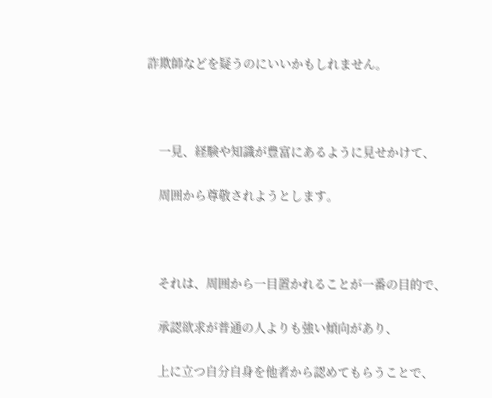詐欺師などを疑うのにいいかもしれません。



    一見、経験や知識が豊富にあるように見せかけて、

    周囲から尊敬されようとします。



    それは、周囲から一目置かれることが一番の目的で、

    承認欲求が普通の人よりも強い傾向があり、

    上に立つ自分自身を他者から認めてもらうことで、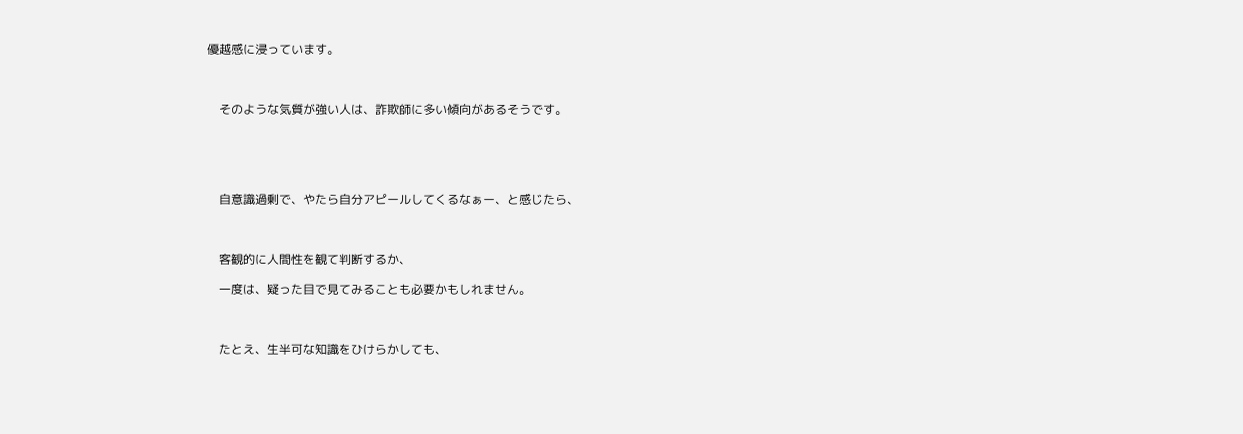優越感に浸っています。



    そのような気質が強い人は、詐欺師に多い傾向があるそうです。





    自意識過剰で、やたら自分アピールしてくるなぁー、と感じたら、



    客観的に人間性を観て判断するか、

    一度は、疑った目で見てみることも必要かもしれません。



    たとえ、生半可な知識をひけらかしても、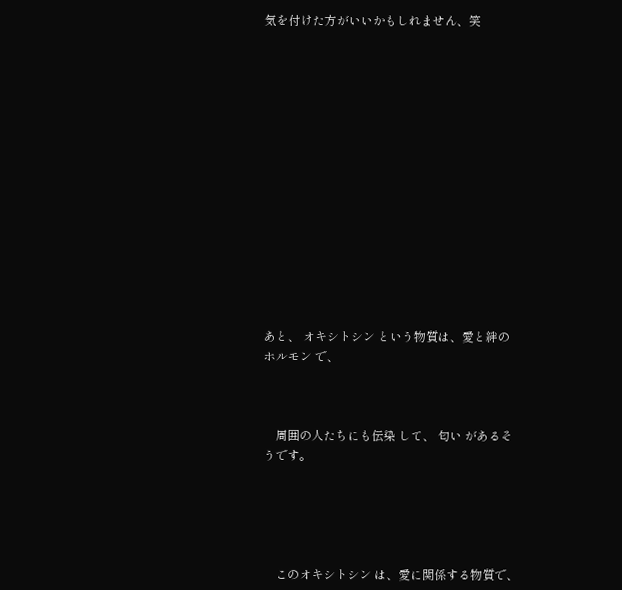気を付けた方がいいかもしれません、笑















あと、 オキシトシン という物質は、愛と絆のホルモン で、



    周囲の人たちにも伝染 して、 匂い があるそうです。





    このオキシトシン は、愛に関係する物質で、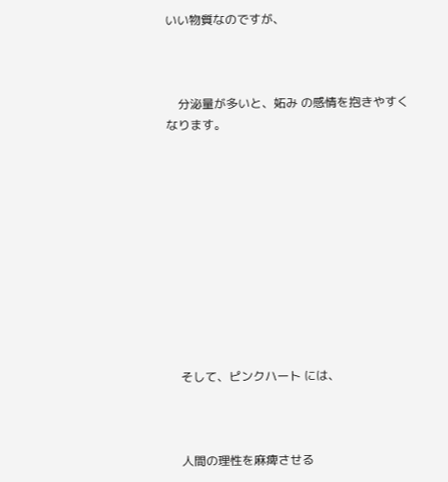いい物質なのですが、



    分泌量が多いと、妬み の感情を抱きやすくなります。











    そして、ピンクハート には、



    人間の理性を麻痺させる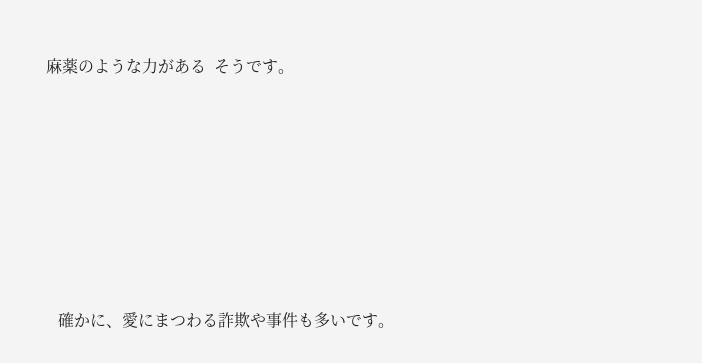麻薬のような力がある  そうです。











   確かに、愛にまつわる詐欺や事件も多いです。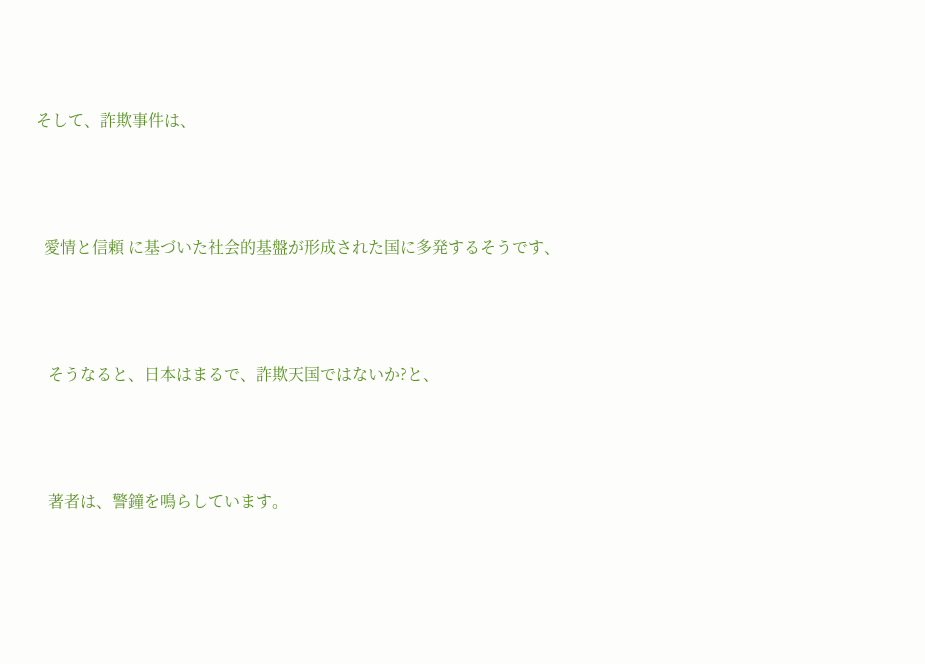そして、詐欺事件は、



  愛情と信頼 に基づいた社会的基盤が形成された国に多発するそうです、



   そうなると、日本はまるで、詐欺天国ではないか?と、



   著者は、警鐘を鳴らしています。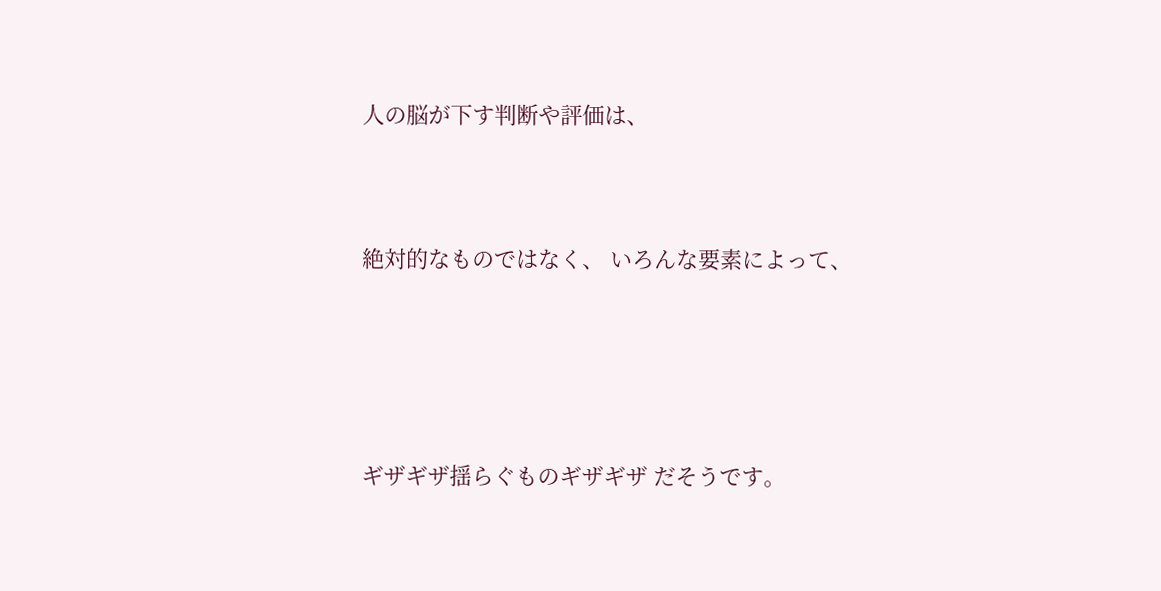人の脳が下す判断や評価は、



絶対的なものではなく、 いろんな要素によって、





ギザギザ揺らぐものギザギザ だそうです。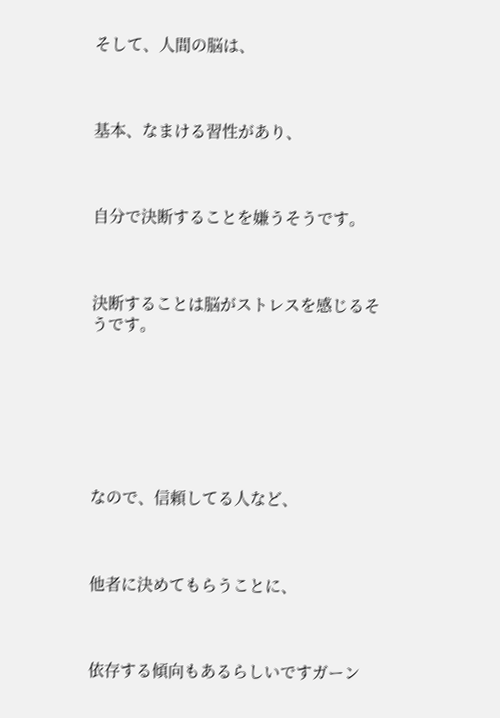そして、人間の脳は、



基本、なまける習性があり、



自分で決断することを嫌うそうです。



決断することは脳がストレスを感じるそうです。







なので、信頼してる人など、



他者に決めてもらうことに、



依存する傾向もあるらしいですガーン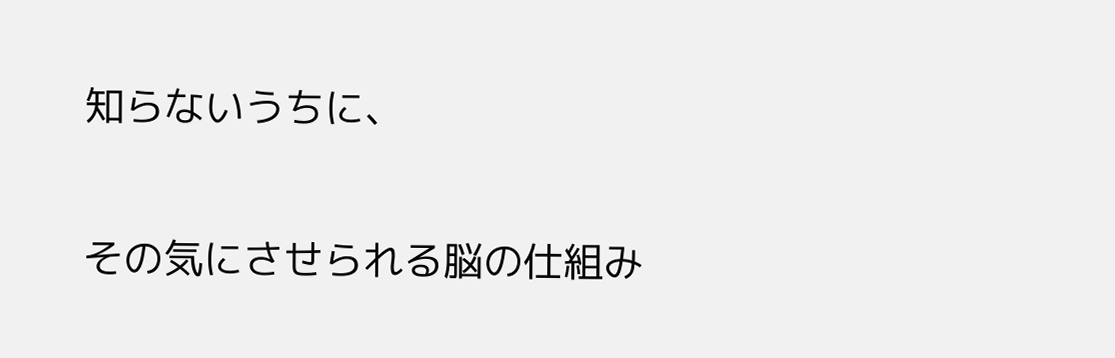知らないうちに、

その気にさせられる脳の仕組み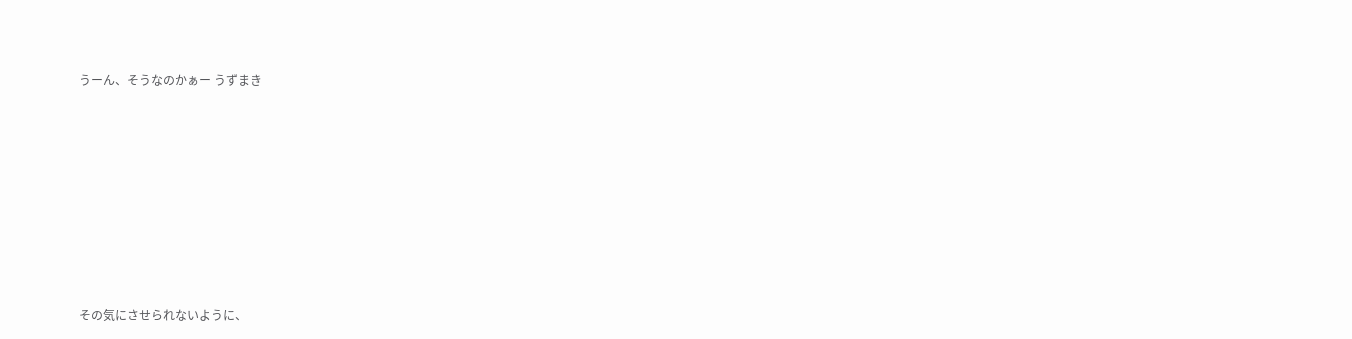うーん、そうなのかぁー うずまき











その気にさせられないように、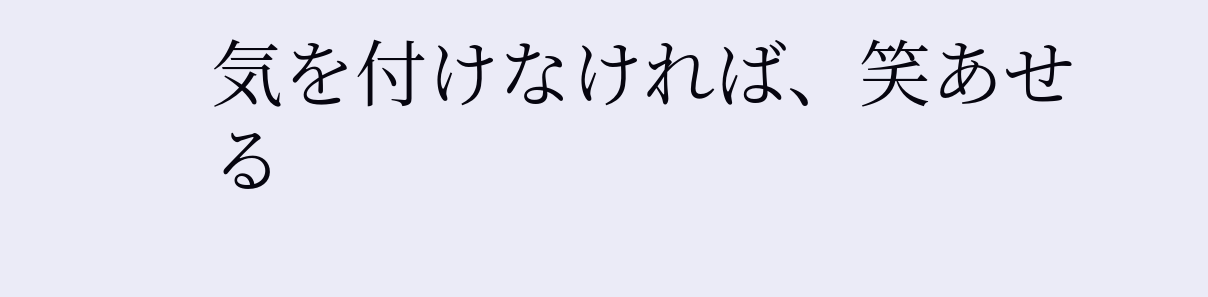気を付けなければ、笑あせる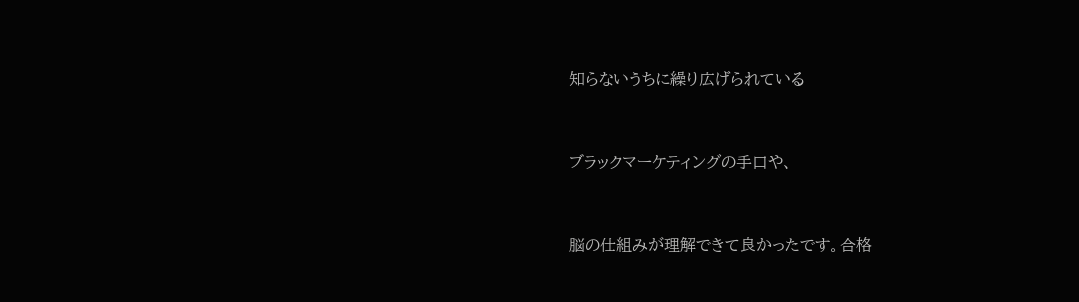知らないうちに繰り広げられている



ブラックマーケティングの手口や、



脳の仕組みが理解できて良かったです。合格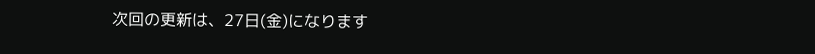次回の更新は、27日(金)になります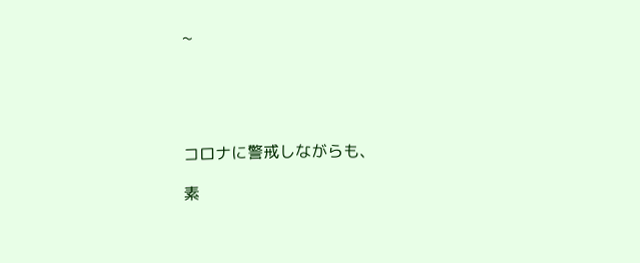~





コロナに警戒しながらも、

素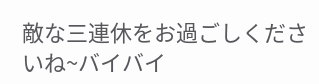敵な三連休をお過ごしくださいね~バイバイ